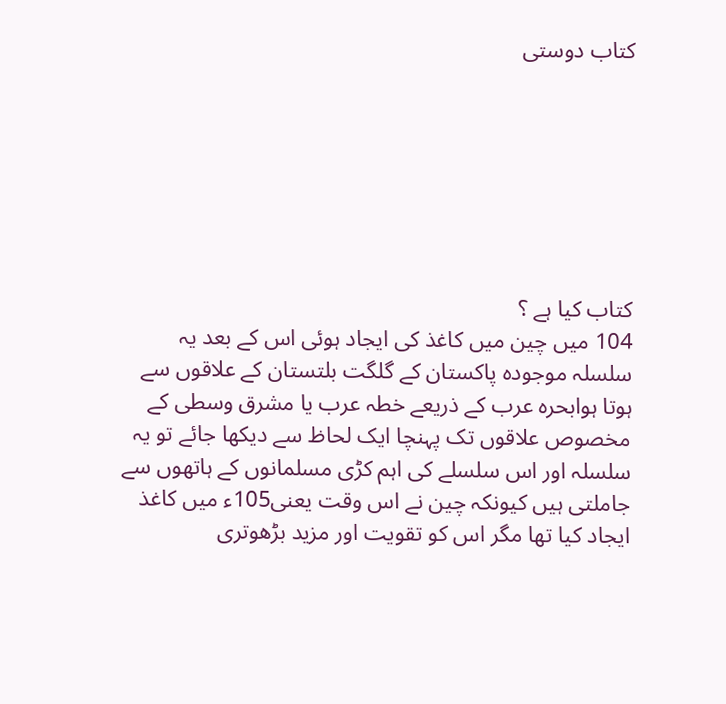کتاب دوستی







کتاب کیا ہے ؟
104 میں چین میں کاغذ کی ایجاد ہوئی اس کے بعد یہ سلسلہ موجودہ پاکستان کے گلگت بلتستان کے علاقوں سے ہوتا ہوابحرہ عرب کے ذریعے خطہ عرب یا مشرق وسطی کے مخصوص علاقوں تک پہنچا ایک لحاظ سے دیکھا جائے تو یہ سلسلہ اور اس سلسلے کی اہم کڑی مسلمانوں کے ہاتھوں سے جاملتی ہیں کیونکہ چین نے اس وقت یعنی105ء میں کاغذ ایجاد کیا تھا مگر اس کو تقویت اور مزید بڑھوتری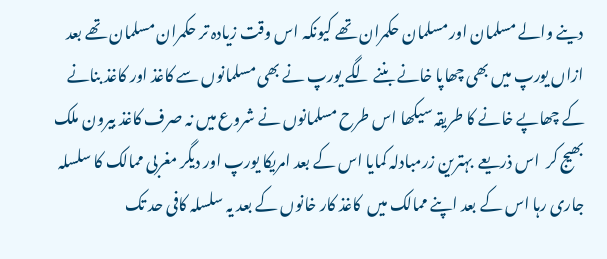دینے والے مسلمان اور مسلمان حکمران تھے کیونکہ اس وقت زیادہ تر حکمران مسلمان تھے بعد ازاں یورپ میں بھی چھاپا خانے بننے لگے یورپ نے بھی مسلمانوں سے کاغذ اور کاغذ بنانے کے چھاپے خانے کا طریقہ سیکھا اس طرح مسلمانوں نے شروع میں نہ صرف کاغذ بیرون ملک بھیج کر  اس ذریعے  بہترین زرمبادلہ کمایا اس کے بعد امریکا یورپ اور دیگر مغربی ممالک کا سلسلہ جاری رہا اس کے بعد اپنے ممالک میں  کاغذ کار خانوں کے بعد یہ سلسلہ کافی حد تک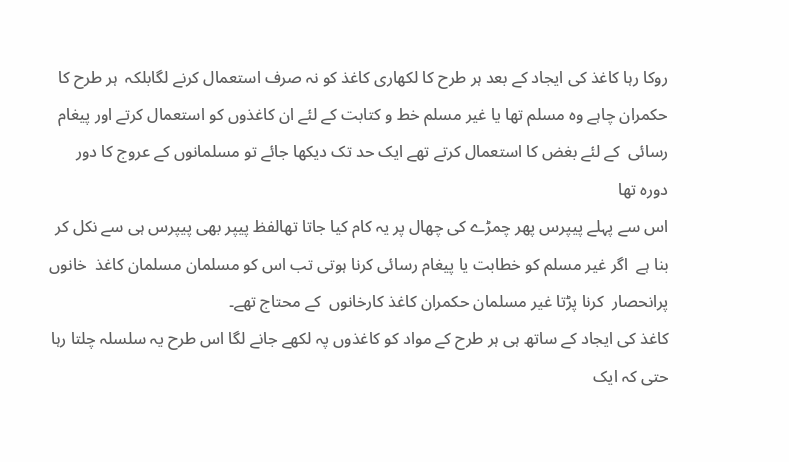روکا رہا کاغذ کی ایجاد کے بعد ہر طرح کا لکھاری کاغذ کو نہ صرف استعمال کرنے لگابلکہ  ہر طرح کا حکمران چاہے وہ مسلم تھا یا غیر مسلم خط و کتابت کے لئے ان کاغذوں کو استعمال کرتے اور پیغام رسائی  کے لئے بغض کا استعمال کرتے تھے ایک حد تک دیکھا جائے تو مسلمانوں کے عروج کا دور دورہ تھا
اس سے پہلے پیپرس پھر چمڑے کی چھال پر یہ کام کیا جاتا تھالفظ پیپر بھی پیپرس ہی سے نکل کر بنا ہے  اگر غیر مسلم کو خطابت یا پیغام رسائی کرنا ہوتی تب اس کو مسلمان مسلمان کاغذ  خانوں پرانحصار  کرنا پڑتا غیر مسلمان حکمران کاغذ کارخانوں  کے محتاج تھے۔
کاغذ کی ایجاد کے ساتھ ہی ہر طرح کے مواد کو کاغذوں پہ لکھے جانے لگا اس طرح یہ سلسلہ چلتا رہا حتی کہ ایک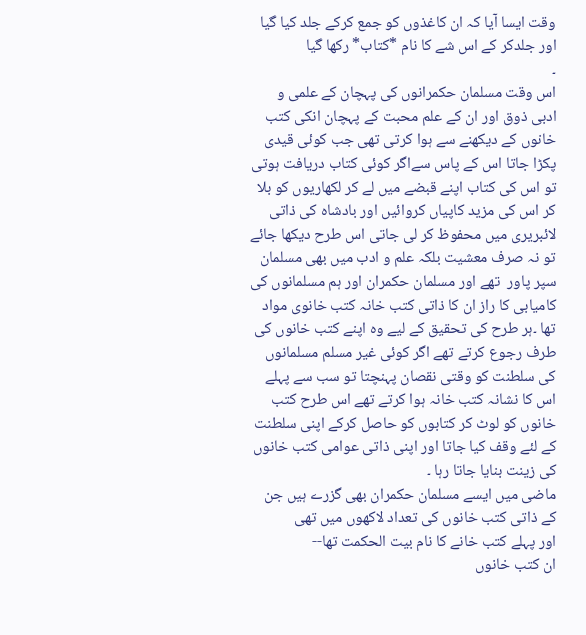وقت ایسا آیا کہ ان کاغذوں کو جمع کرکے جلد کیا گیا اور جلدکر کے اس شے کا نام *کتاب* رکھا گیا
۔
اس وقت مسلمان حکمرانوں کی پہچان کے علمی و ادبی ذوق اور ان کے علم محبت کے پہچان انکی کتب خانوں کے دیکھنے سے ہوا کرتی تھی جب کوئی قیدی پکڑا جاتا اس کے پاس سےاگر کوئی کتاب دریافت ہوتی تو اس کی کتاب اپنے قبضے میں لے کر لکھاریوں کو بلا کر اس کی مزید کاپیاں کروائیں اور بادشاہ کی ذاتی    لائبریری میں محفوظ کر لی جاتی اس طرح دیکھا جائے تو نہ صرف معشیت بلکہ علم و ادب میں بھی مسلمان سپر پاور  تھے اور مسلمان حکمران اور ہم مسلمانوں کی کامیابی کا راز ان کا ذاتی کتب خانہ کتب خانوی مواد تھا ۔ہر طرح کی تحقیق کے لیے وہ اپنے کتب خانوں کی طرف رجوع کرتے تھے اگر کوئی غیر مسلم مسلمانوں کی سلطنت کو وقتی نقصان پہنچتا تو سب سے پہلے اس کا نشانہ کتب خانہ ہوا کرتے تھے اس طرح کتب خانوں کو لوٹ کر کتابوں کو حاصل کرکے اپنی سلطنت کے لئے وقف کیا جاتا اور اپنی ذاتی عوامی کتب خانوں کی زینت بنایا جاتا رہا ۔
ماضی میں ایسے مسلمان حکمران بھی گزرے ہیں جن کے ذاتی کتب خانوں کی تعداد لاکھوں میں تھی
اور پہلے کتب خانے کا نام بیت الحکمت تھا--
ان کتب خانوں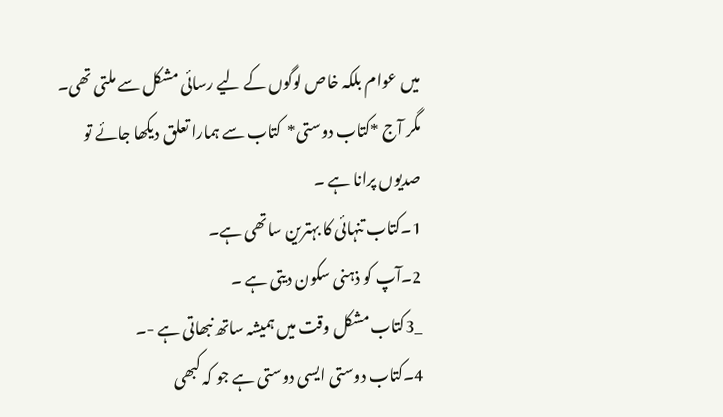میں عوام بلکہ خاص لوگوں کے لیے رسائی مشکل سے ملتی تھی۔
مگر آج *کتاب دوستی*  کتاب سے ہمارا تعلق دیکھا جائے تو صدیوں پرانا ہے ۔
1۔کتاب تنہائی کا بہترین ساتھی ہے۔
2۔آپ کو ذہنی سکون دیتی ہے ۔
_3کتاب مشکل وقت میں ہمیشہ ساتھ نبھاتی ہے -۔
4۔کتاب دوستی ایسی دوستی ہے جو کہ کبھی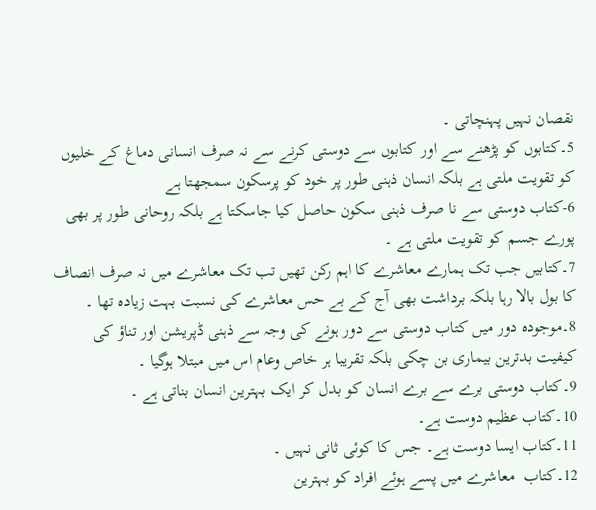نقصان نہیں پہنچاتی ۔
5۔کتابوں کو پڑھنے سے اور کتابوں سے دوستی کرنے سے نہ صرف انسانی دماغ کے خلیوں کو تقویت ملتی ہے بلکہ انسان ذہنی طور پر خود کو پرسکون سمجھتا ہے
6-کتاب دوستی سے نا صرف ذہنی سکون حاصل کیا جاسکتا ہے بلکہ روحانی طور پر بھی پورے جسم کو تقویت ملتی ہے ۔
7۔کتابیں جب تک ہمارے معاشرے کا اہم رکن تھیں تب تک معاشرے میں نہ صرف انصاف کا بول بالا رہا بلکہ برداشت بھی آج کے بے حس معاشرے کی نسبت بہت زیادہ تھا ۔
8۔موجودہ دور میں کتاب دوستی سے دور ہونے کی وجہ سے ذہنی ڈپریشن اور تناؤ کی کیفیت بدترین بیماری بن چکی بلکہ تقریبا ہر خاص وعام اس میں مبتلا ہوگیا ۔
9۔کتاب دوستی برے سے برے انسان کو بدل کر ایک بہترین انسان بناتی ہے ۔
10۔کتاب عظیم دوست ہے۔
11۔کتاب ایسا دوست ہے۔ جس کا کوئی ثانی نہیں ۔
12۔کتاب  معاشرے میں پسے ہوئے افراد کو بہترین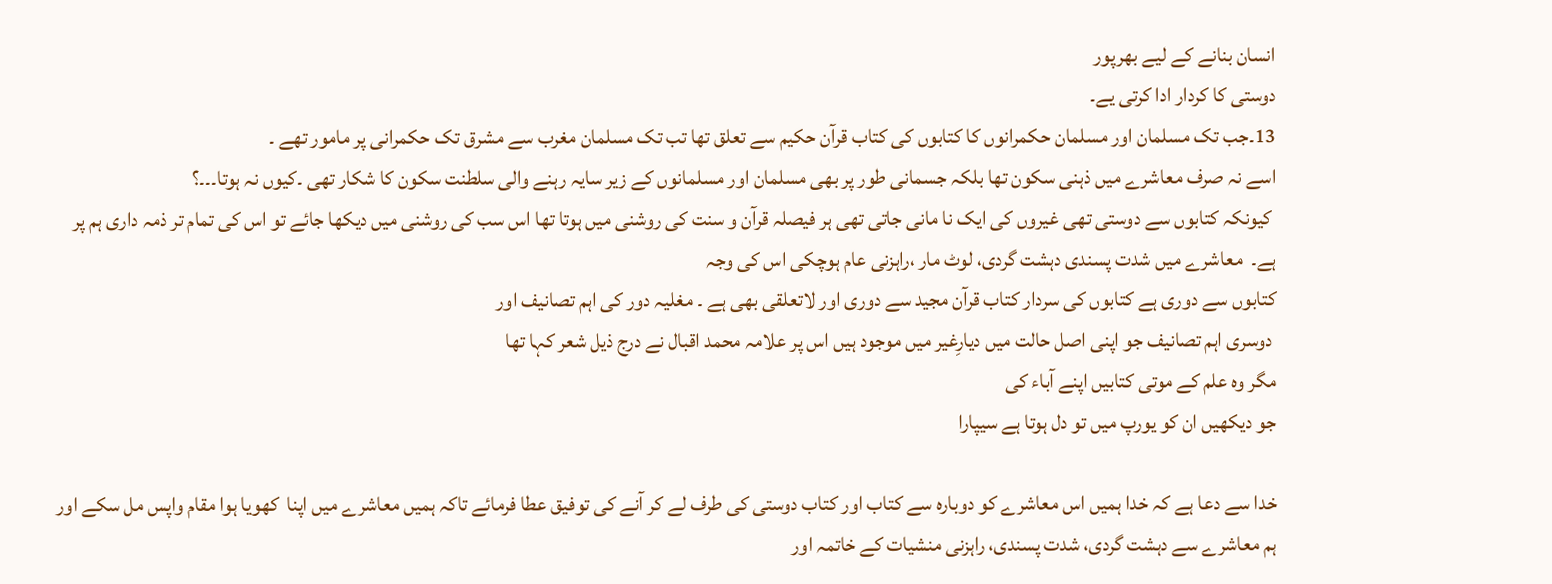انسان بنانے کے لیے بھرپور
دوستی کا کردار ادا کرتی یے۔
13۔جب تک مسلمان اور مسلمان حکمرانوں کا کتابوں کی کتاب قرآن حکیم سے تعلق تھا تب تک مسلمان مغرب سے مشرق تک حکمرانی پر مامور تھے ۔
اسے نہ صرف معاشرے میں ذہنی سکون تھا بلکہ جسمانی طور پر بھی مسلمان اور مسلمانوں کے زیر سایہ رہنے والی سلطنت سکون کا شکار تھی ۔کیوں نہ ہوتا۔۔۔؟
 کیونکہ کتابوں سے دوستی تھی غیروں کی ایک نا مانی جاتی تھی ہر فیصلہ قرآن و سنت کی روشنی میں ہوتا تھا اس سب کی روشنی میں دیکھا جائے تو اس کی تمام تر ذمہ داری ہم پر ہے۔  معاشرے میں شدت پسندی دہشت گردی، لوٹ مار ،راہزنی عام ہوچکی اس کی وجہ
کتابوں سے دوری ہے کتابوں کی سردار کتاب قرآن مجید سے دوری اور لاتعلقی بھی ہے ۔ مغلیہ دور کی اہم تصانیف اور
 دوسری اہم تصانیف جو اپنی اصل حالت میں دیارِغیر میں موجود ہیں اس پر علامہ محمد اقبال نے درج ذیل شعر کہا تھا
مگر وہ علم کے موتی کتابیں اپنے آباء کی
جو دیکھیں ان کو یورپ میں تو دل ہوتا ہے سیپارا

خدا سے دعا ہے کہ خدا ہمیں اس معاشرے کو دوبارہ سے کتاب اور کتاب دوستی کی طرف لے کر آنے کی توفیق عطا فرمائے تاکہ ہمیں معاشرے میں اپنا  کھویا ہوا مقام واپس مل سکے اور ہم معاشرے سے دہشت گردی، شدت پسندی، راہزنی منشیات کے خاتمہ اور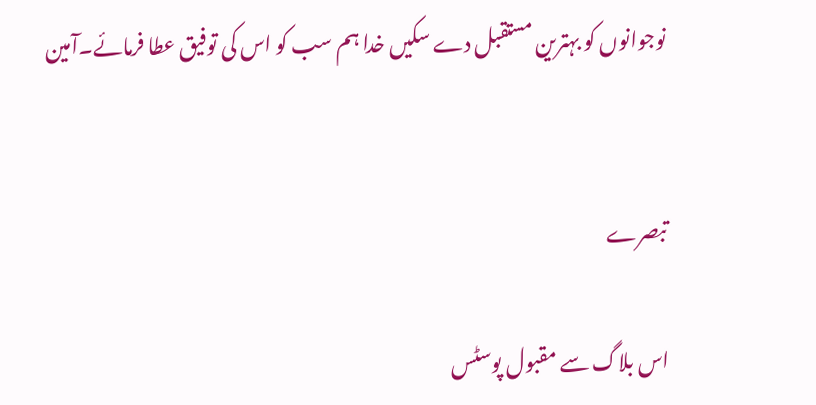نوجوانوں کو بہترین مستقبل دے سکیں خدا ہم سب کو اس کی توفیق عطا فرمائے۔آمین


تبصرے

اس بلاگ سے مقبول پوسٹس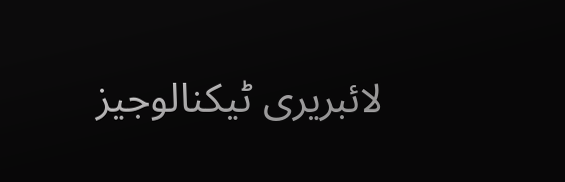لائبریری ٹیکنالوجیز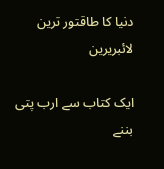دنیا کا طاقتور ترین لائبریرین

ایک کتاب سے ارب پتی بننے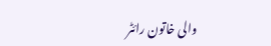والی خاتون رائٹر